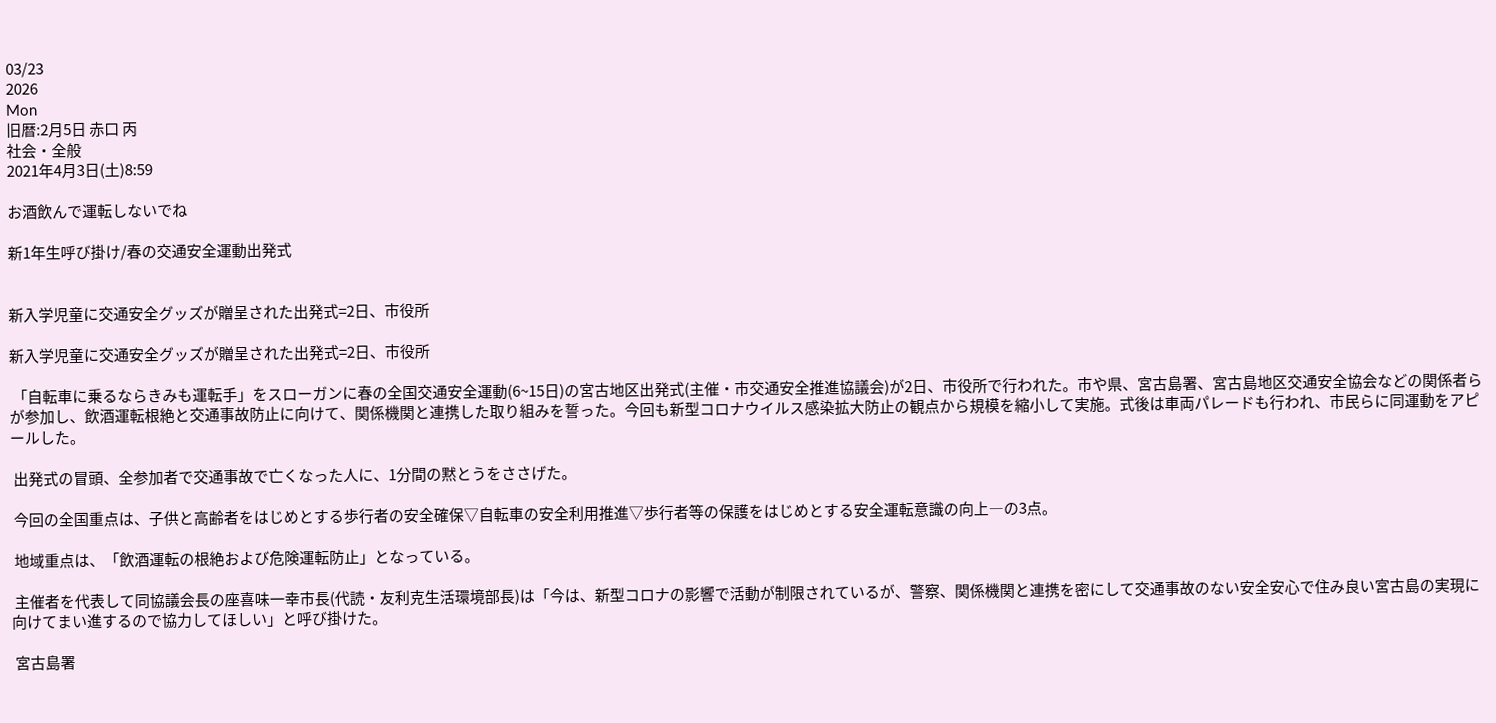03/23
2026
Mon
旧暦:2月5日 赤口 丙
社会・全般
2021年4月3日(土)8:59

お酒飲んで運転しないでね

新1年生呼び掛け/春の交通安全運動出発式


新入学児童に交通安全グッズが贈呈された出発式=2日、市役所

新入学児童に交通安全グッズが贈呈された出発式=2日、市役所

 「自転車に乗るならきみも運転手」をスローガンに春の全国交通安全運動(6~15日)の宮古地区出発式(主催・市交通安全推進協議会)が2日、市役所で行われた。市や県、宮古島署、宮古島地区交通安全協会などの関係者らが参加し、飲酒運転根絶と交通事故防止に向けて、関係機関と連携した取り組みを誓った。今回も新型コロナウイルス感染拡大防止の観点から規模を縮小して実施。式後は車両パレードも行われ、市民らに同運動をアピールした。

 出発式の冒頭、全参加者で交通事故で亡くなった人に、1分間の黙とうをささげた。

 今回の全国重点は、子供と高齢者をはじめとする歩行者の安全確保▽自転車の安全利用推進▽歩行者等の保護をはじめとする安全運転意識の向上―の3点。

 地域重点は、「飲酒運転の根絶および危険運転防止」となっている。

 主催者を代表して同協議会長の座喜味一幸市長(代読・友利克生活環境部長)は「今は、新型コロナの影響で活動が制限されているが、警察、関係機関と連携を密にして交通事故のない安全安心で住み良い宮古島の実現に向けてまい進するので協力してほしい」と呼び掛けた。

 宮古島署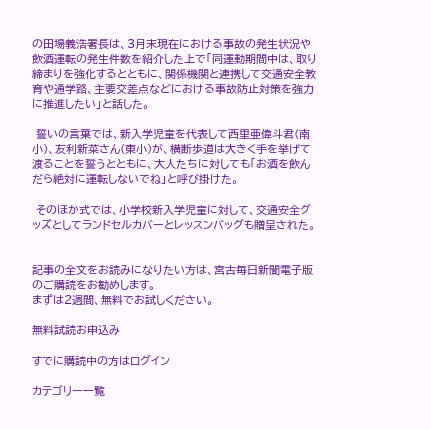の田場義浩署長は、3月末現在における事故の発生状況や飲酒運転の発生件数を紹介した上で「同運動期間中は、取り締まりを強化するとともに、関係機関と連携して交通安全教育や通学路、主要交差点などにおける事故防止対策を強力に推進したい」と話した。

 誓いの言葉では、新入学児童を代表して西里亜偉斗君(南小)、友利新菜さん(東小)が、横断歩道は大きく手を挙げて渡ることを誓うとともに、大人たちに対しても「お酒を飲んだら絶対に運転しないでね」と呼び掛けた。

 そのほか式では、小学校新入学児童に対して、交通安全グッズとしてランドセルカバーとレッスンバッグも贈呈された。


記事の全文をお読みになりたい方は、宮古毎日新聞電子版のご購読をお勧めします。
まずは2週間、無料でお試しください。

無料試読お申込み

すでに購読中の方はログイン

カテゴリー一覧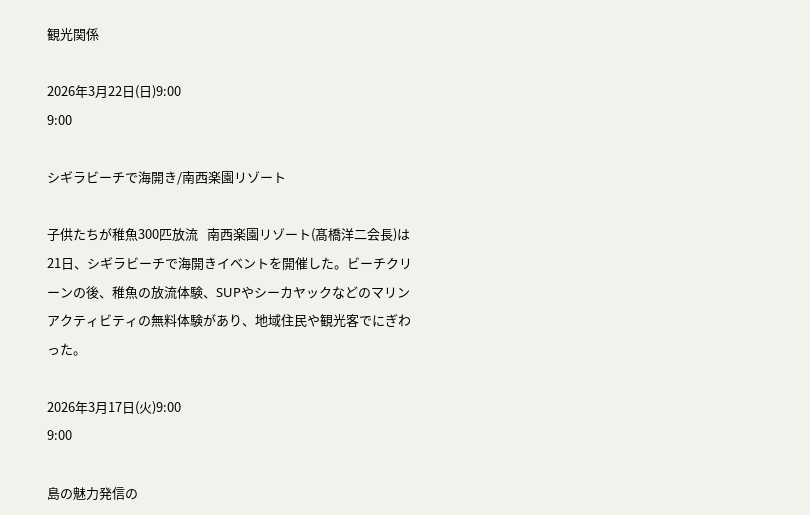観光関係

2026年3月22日(日)9:00
9:00

シギラビーチで海開き/南西楽園リゾート

子供たちが稚魚300匹放流   南西楽園リゾート(髙橋洋二会長)は21日、シギラビーチで海開きイベントを開催した。ビーチクリーンの後、稚魚の放流体験、SUPやシーカヤックなどのマリンアクティビティの無料体験があり、地域住民や観光客でにぎわった。

2026年3月17日(火)9:00
9:00

島の魅力発信の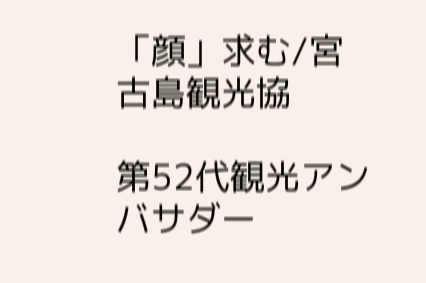「顔」求む/宮古島観光協

第52代観光アンバサダー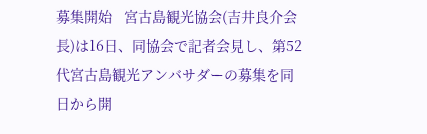募集開始   宮古島観光協会(吉井良介会長)は16日、同協会で記者会見し、第52代宮古島観光アンバサダーの募集を同日から開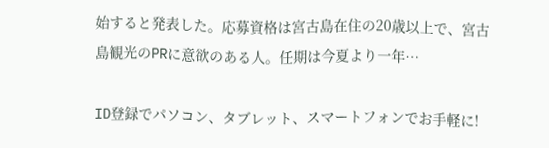始すると発表した。応募資格は宮古島在住の20歳以上で、宮古島観光のPRに意欲のある人。任期は今夏より一年…

ID登録でパソコン、タブレット、スマートフォンでお手軽に!